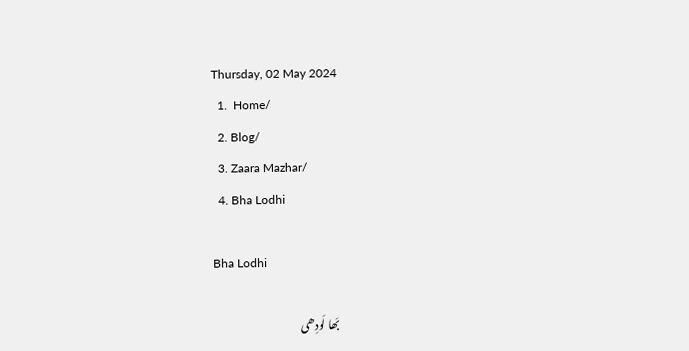Thursday, 02 May 2024
  1.  Home/
  2. Blog/
  3. Zaara Mazhar/
  4. Bha Lodhi

Bha Lodhi

بَھا لَودِھی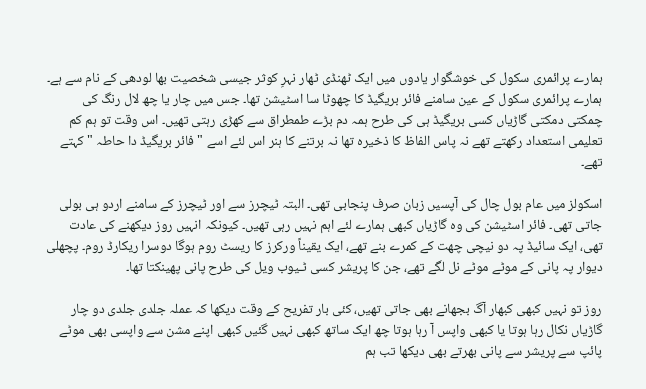ہمارے پرائمری سکول کی خوشگوار یادوں میں ایک ٹھنڈی ٹھار نہرِ کوثر جیسی شخصیت بھا لودھی کے نام سے ہے۔ ہمارے پرائمری سکول کے عین سامنے فائر بریگیڈ کا چھوٹا سا اسٹیشن تھا۔ جس میں چار یا چھ لال رنگ کی چمکتی دمکتی گاڑیاں کسی بریگیڈ ہی کی طرح ہمہ دم بڑے طمطراق سے کھڑی رہتی تھیں۔ اس وقت تو ہم کم تعلیمی استعداد رکھتے تھے نہ پاس الفاظ کا ذخیرہ تھا نہ برتنے کا ہنر اس لئے اسے " فائر بریگیڈ دا حاطہ " کہتے تھے۔

اسکولز میں عام بول چال کی آپسیں زبان صرف پنجابی تھی۔ البتہ ٹیچرز سے اور ٹیچرز کے سامنے اردو ہی بولی جاتی تھی۔ فائر اسٹیشن کی وہ گاڑیاں کبھی ہمارے لئے اہم نہیں رہی تھیں۔ کیونکہ انہیں روز دیکھنے کی عادت تھی، ایک سائیڈ پہ دو نیچی چھت کے کمرے بنے تھے، ایک یقیناً ورکرز کا ریسٹ روم ہوگا دوسرا ریکارڈ روم۔ پچھلی دیوار پہ پانی کے موٹے موٹے نل لگے تھے، جن کا پریشر کسی ٹـیوب ویل کی طرح پانی پھینکتا تھا۔

روز تو نہیں کبھی کبھار آگ بجھانے بھی جاتی تھیں، کئی بار تفریح کے وقت دیکھا کہ عملہ جلدی جلدی دو چار گاڑیاں نکال رہا ہوتا یا کبھی واپس آ رہا ہوتا چھ ایک ساتھ کبھی نہیں گئیں کبھی اپنے مشن سے واپسی بھی موٹے پائپ سے پریشر سے پانی بھرتے بھی دیکھا تب ہم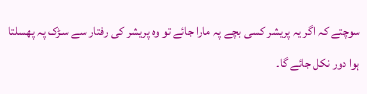سوچتے کہ اگر یہ پریشر کسی بچے پہ مارا جائے تو وہ پریشر کی رفتار سے سـڑک پہ پھسلتا ہوا دور نکل جائے گا۔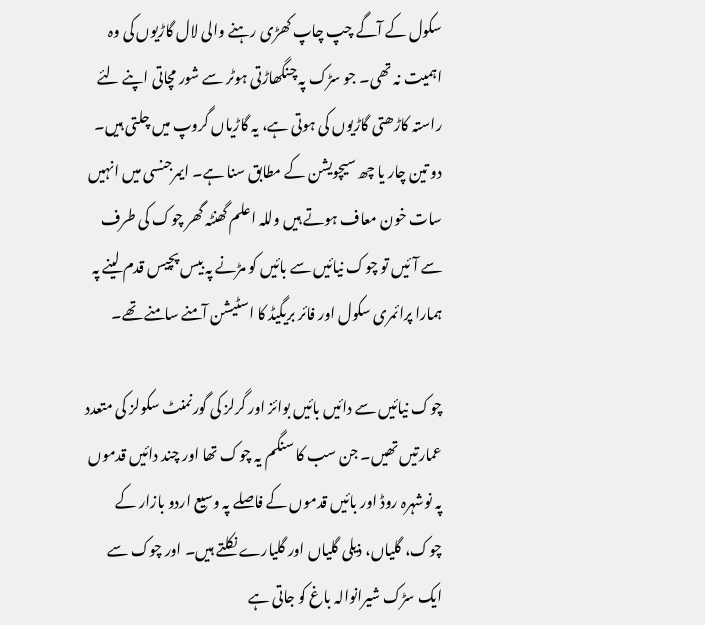سکول کے آگے چپ چاپ کھڑی رہنے والی لال گاڑیوں کی وہ اہمیت نہ تھی۔ جو سڑک پہ چنگھاڑتی ہوٹر سے شور مچاتی اپنے لئے راستہ کاڑھتی گاڑیوں کی ہوتی ہے، یہ گاڑیاں گروپ میں چلتی ہیں۔ دو تین چار یا چھ سیچویشن کے مطابق سنا ہے۔ ایمرجنسی میں انہیں سات خون معاف ہوتے ہیں وللہ اعلم گھنٹہ گھر چوک کی طرف سے آئیں تو چوک نیائیں سے بائیں کو مڑنے پہ بیس پچیس قدم لینے پہ ہمارا پرائمری سکول اور فائر بریگیڈ کا اسٹیشن آمنے سامنے تھے۔

چوک نیائیں سے دائیں بائیں بوائز اور گرلز کی گورنمنٹ سکولز کی متعدد عمارتیں تھیں۔ جن سب کا سنگم یہ چوک تھا اور چند دائیں قدموں پہ نوشہرہ روڈ اور بائیں قدموں کے فاصلے پہ وسیع اردو بازار کے چوک، گلیاں، ذیلی گلیاں اور گلیارے نکلتے ہیں۔ اور چوک سے ایک سڑک شیرانوالہ باغ کو جاتی ہے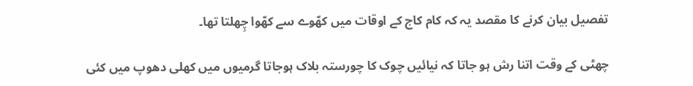تفصیل بیان کرنے کا مقصد یہ کہ کام کاج کے اوقات میں کھّوے سے کھّوا چِھلتا تھا۔

چھٹی کے وقت اتنا رش ہو جاتا کہ نیائیں چوک کا چورستہ بلاک ہوجاتا گرمیوں میں کھلی دھوپ میں کئی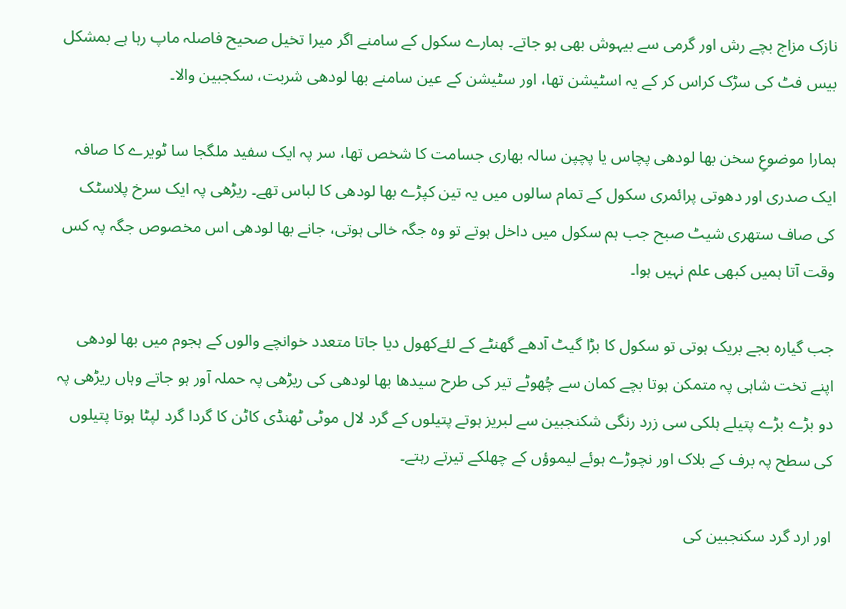نازک مزاج بچے رش اور گرمی سے بیہوش بھی ہو جاتے۔ ہمارے سکول کے سامنے اگر میرا تخیل صحیح فاصلہ ماپ رہا ہے بمشکل بیس فٹ کی سڑک کراس کر کے یہ اسٹیشن تھا، اور سٹیشن کے عین سامنے بھا لودھی شربت، سکجبین والا۔

ہمارا موضوعِ سخن بھا لودھی پچاس یا پچپن سالہ بھاری جسامت کا شخص تھا، سر پہ ایک سفید ملگجا سا ٹویرے کا صافہ ایک صدری اور دھوتی پرائمری سکول کے تمام سالوں میں یہ تین کپڑے بھا لودھی کا لباس تھے۔ ریڑھی پہ ایک سرخ پلاسٹک کی صاف ستھری شیٹ صبح جب ہم سکول میں داخل ہوتے تو وہ جگہ خالی ہوتی، جانے بھا لودھی اس مخصوص جگہ پہ کس وقت آتا ہمیں کبھی علم نہیں ہوا۔

جب گیارہ بجے بریک ہوتی تو سکول کا بڑا گیٹ آدھے گھنٹے کے لئےکھول دیا جاتا متعدد خوانچے والوں کے ہجوم میں بھا لودھی اپنے تخت شاہی پہ متمکن ہوتا بچے کمان سے چُھوٹے تیر کی طرح سیدھا بھا لودھی کی ریڑھی پہ حملہ آور ہو جاتے وہاں ریڑھی پہ دو بڑے بڑے پتیلے ہلکی سی زرد رنگی شکنجبین سے لبریز ہوتے پتیلوں کے گرد لال موٹی ٹھنڈی کاٹن کا گردا گرد لپٹا ہوتا پتیلوں کی سطح پہ برف کے بلاک اور نچوڑے ہوئے لیموؤں کے چھلکے تیرتے رہتے۔

اور ارد گرد سکنجبین کی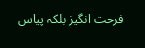فرحت انگیز بلکہ پیاس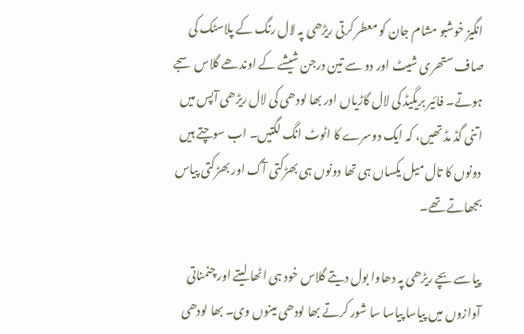انگیز خوشبو مشام جان کو معطر کرتی ریڑھی پہ لال رنگ کے پلاسٹک کی صاف ستھری شیٹ اور دو سے تین درجن شیشے کے اوندھے گلاس سجے ہوتے۔ فائیر بریگیڈ کی لال گاڑیاں اور بھا لودھی کی لال ریڑھی آپس میں اتنی گڈ مڈ تھیں، کہ ایک دوسرے کا اٹوٹ انگ لگتیں۔ اب سوچتے ہیں دونوں کا تال میل یکساں ہی تھا دونوں ہی بھڑکتی آگ اور بھڑکتی پیاس بجھاتے تھے۔

پیاسے بچے ریڑھی پہ دھاوا بول دیتے گلاس خود ہی اٹھا لیتے اور چنمناتی آوازوں میں پیاسا پیاسا سا شور کرتے بھا لودھی مینوں وی۔ بھا لودھی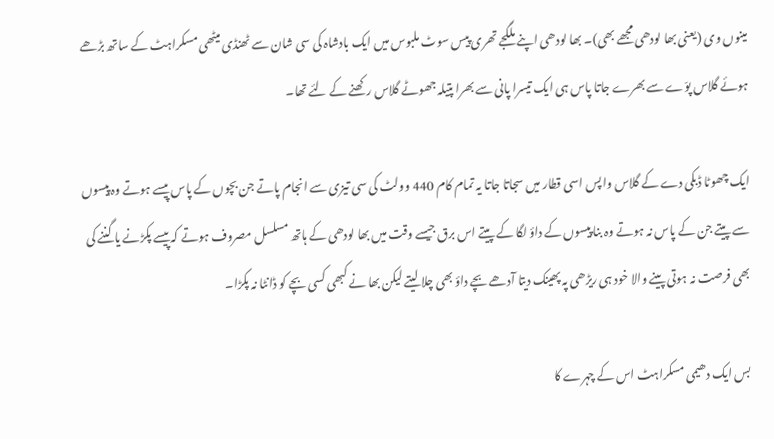مینوں وی (یعنی بھا لودھی مجھے بھی)۔ بھا لودھی اپنے ملگجے تھری پیس سوٹ ملبوس میں ایک بادشاہ کی سی شان سے ٹھنڈی میٹھی مسکراہٹ کے ساتھ بڑھے ہوئے گلاس پوّے سے بھرے جاتا پاس ہی ایک تیسرا پانی سے بھرا پتیلہ جھوٹے گلاس رکھنے کے لئے تھا۔

ایک چھوٹا ڈبکی دے کے گلاس واپس اسی قطار میں سجاتا جاتا یہ تمام کام 440 وولٹ کی سی تیزی سے انجام پاتے جن بچوں کے پاس پیسے ہوتے وہ پیسوں سے پیتے جن کے پاس نہ ہوتے وہ بنا پیسوں کے داؤ لگا کے پیتے اس برق جیسے وقت میں بھا لودھی کے ہاتھ مسلسل مصروف ہوتے کہ پیسے پکڑنے یا گننے کی بھی فرصت نہ ہوتی پینے والا خود ہی ریڑھی پہ پھینک دیتا آدھے بچے داؤ بھی چلا لیتے لیکن بھا نے کبھی کسی بچے کو ڈانٹا نہ پکڑا۔

بس ایک دھیمی مسکراہٹ اس کے چہرے کا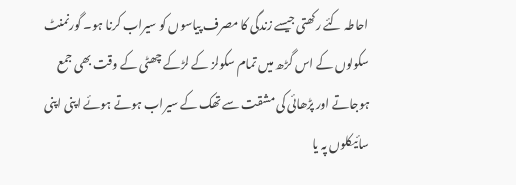احاطہ کئے رکھتی جیسے زندگی کا مصرف پیاسوں کو سیراب کرنا ہو۔ گورنمنٹ سکولوں کے اس گڑھ میں تمام سکولز کے لڑکے چھٹی کے وقت بھی جمع ہوجاتے اور پڑھائی کی مشقت سے تھک کے سیراب ہوتے ہوئے اپنی اپنی سائیکلوں پہ یا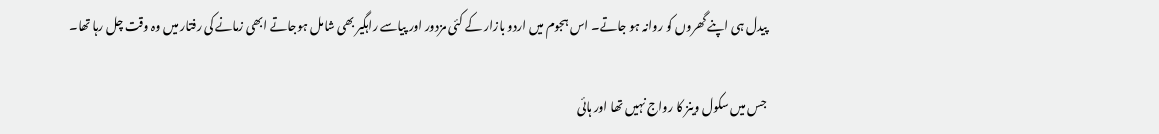پیدل ہی اپنے گھروں کو روانہ ہو جاتے۔ اس ہجوم میں اردو بازار کے کئی مزدور اور پیاسے راہگیر بھی شامل ہوجاتے ابھی زمانے کی رفتار میں وہ وقت چل رہا تھا۔

جس میں سکول وینز کا رواج نہیں تھا اور ہائی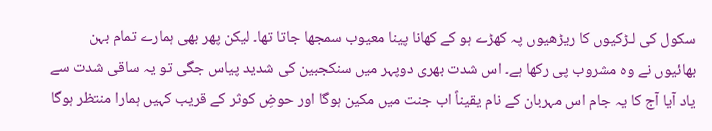سکول کی لـڑکیوں کا ریڑھیوں پہ کھڑے ہو کے کھانا پینا معیوب سمجھا جاتا تھا۔ لیکن پھر بھی ہمارے تمام بہن بھائیوں نے وہ مشروب پی رکھا ہے۔ اس شدت بھری دوپہر میں سنکجبین کی شدید پیاس جگی تو یہ ساقی شدت سے یاد آیا آج کا یہ جام اس مہربان کے نام یقیناً اب جنت میں مکین ہوگا اور حوضِ کوثر کے قریب کہیں ہمارا منتظر ہوگا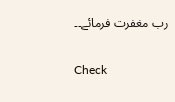رب مغفرت فرمائے۔۔

Check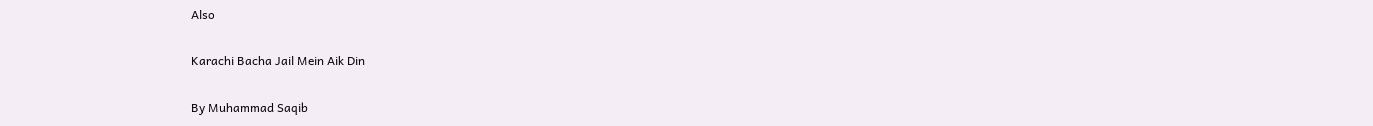Also

Karachi Bacha Jail Mein Aik Din

By Muhammad Saqib